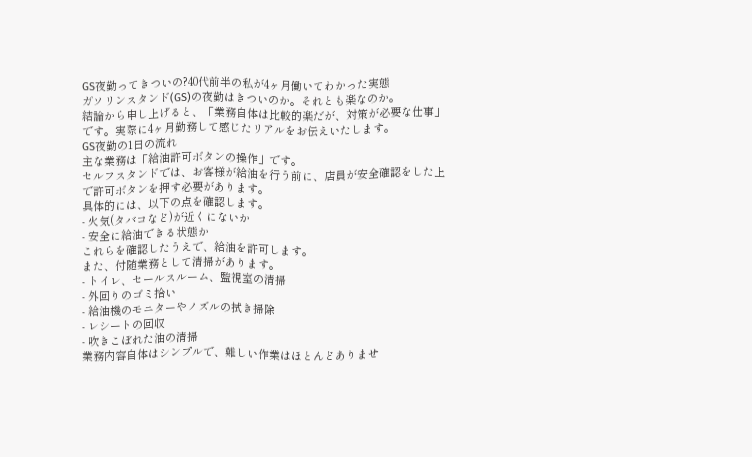GS夜勤ってきついの?40代前半の私が4ヶ月働いてわかった実態
ガソリンスタンド(GS)の夜勤はきついのか。それとも楽なのか。
結論から申し上げると、「業務自体は比較的楽だが、対策が必要な仕事」です。実際に4ヶ月勤務して感じたリアルをお伝えいたします。
GS夜勤の1日の流れ
主な業務は「給油許可ボタンの操作」です。
セルフスタンドでは、お客様が給油を行う前に、店員が安全確認をした上で許可ボタンを押す必要があります。
具体的には、以下の点を確認します。
- 火気(タバコなど)が近くにないか
- 安全に給油できる状態か
これらを確認したうえで、給油を許可します。
また、付随業務として清掃があります。
- トイレ、セールスルーム、監視室の清掃
- 外回りのゴミ拾い
- 給油機のモニターやノズルの拭き掃除
- レシートの回収
- 吹きこぼれた油の清掃
業務内容自体はシンプルで、難しい作業はほとんどありませ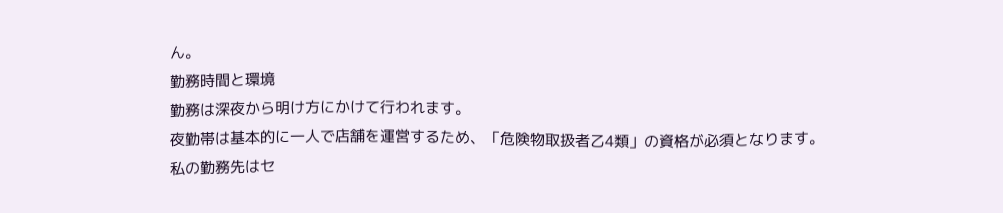ん。
勤務時間と環境
勤務は深夜から明け方にかけて行われます。
夜勤帯は基本的に一人で店舗を運営するため、「危険物取扱者乙4類」の資格が必須となります。
私の勤務先はセ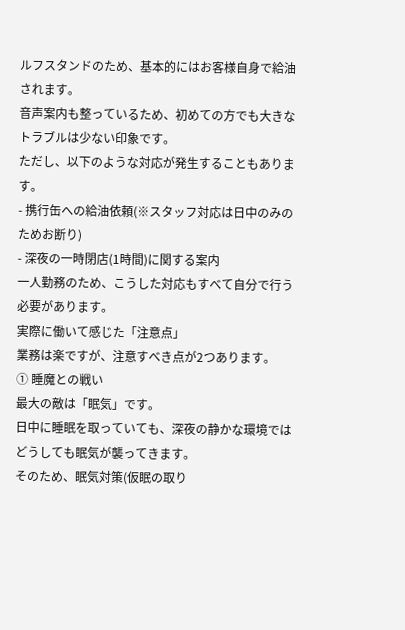ルフスタンドのため、基本的にはお客様自身で給油されます。
音声案内も整っているため、初めての方でも大きなトラブルは少ない印象です。
ただし、以下のような対応が発生することもあります。
- 携行缶への給油依頼(※スタッフ対応は日中のみのためお断り)
- 深夜の一時閉店(1時間)に関する案内
一人勤務のため、こうした対応もすべて自分で行う必要があります。
実際に働いて感じた「注意点」
業務は楽ですが、注意すべき点が2つあります。
① 睡魔との戦い
最大の敵は「眠気」です。
日中に睡眠を取っていても、深夜の静かな環境ではどうしても眠気が襲ってきます。
そのため、眠気対策(仮眠の取り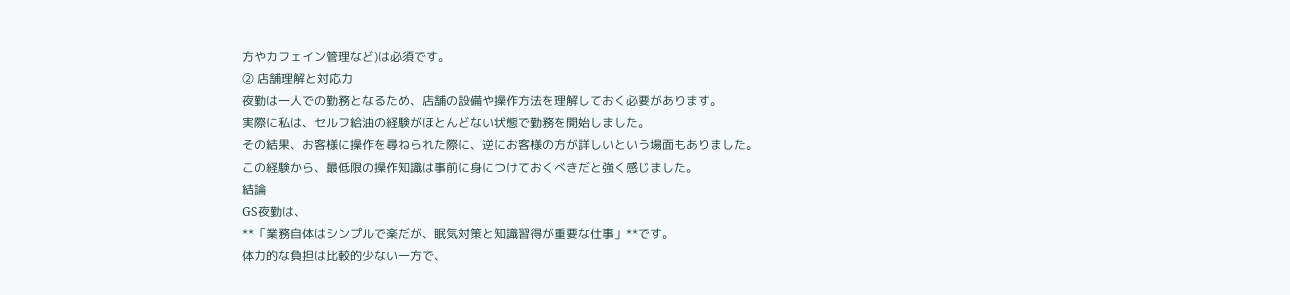方やカフェイン管理など)は必須です。
② 店舗理解と対応力
夜勤は一人での勤務となるため、店舗の設備や操作方法を理解しておく必要があります。
実際に私は、セルフ給油の経験がほとんどない状態で勤務を開始しました。
その結果、お客様に操作を尋ねられた際に、逆にお客様の方が詳しいという場面もありました。
この経験から、最低限の操作知識は事前に身につけておくべきだと強く感じました。
結論
GS夜勤は、
**「業務自体はシンプルで楽だが、眠気対策と知識習得が重要な仕事」**です。
体力的な負担は比較的少ない一方で、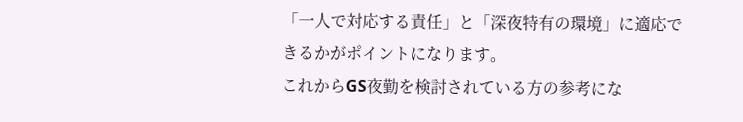「一人で対応する責任」と「深夜特有の環境」に適応できるかがポイントになります。
これからGS夜勤を検討されている方の参考にな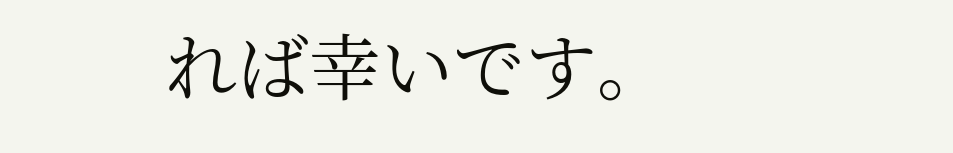れば幸いです。